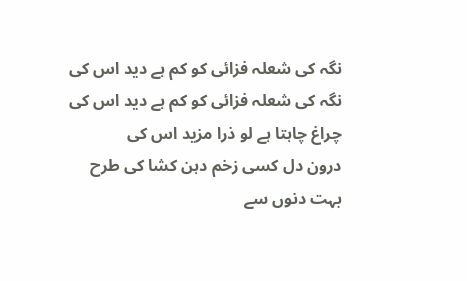نگہ کی شعلہ فزائی کو کم ہے دید اس کی
نگہ کی شعلہ فزائی کو کم ہے دید اس کی
چراغ چاہتا ہے لو ذرا مزید اس کی
درون دل کسی زخم دہن کشا کی طرح
بہت دنوں سے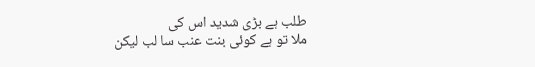طلب ہے بڑی شدید اس کی
ملا تو ہے کوئی بنت عنب سا لب لیکن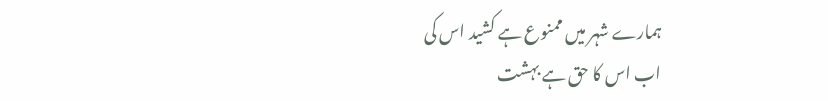ہمارے شہر میں ممنوع ہے کشید اس کی
اب اس کا حق ہے بہشت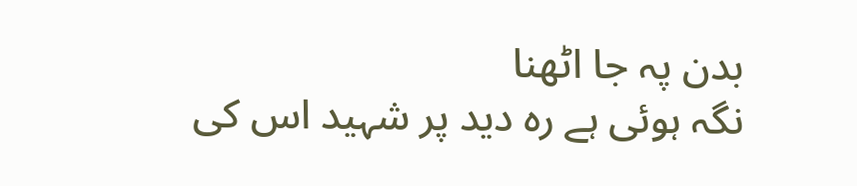بدن پہ جا اٹھنا
نگہ ہوئی ہے رہ دید پر شہید اس کی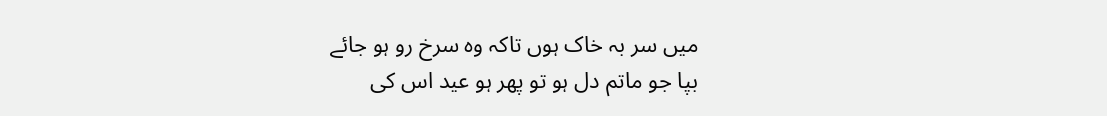میں سر بہ خاک ہوں تاکہ وہ سرخ رو ہو جائے
بپا جو ماتم دل ہو تو پھر ہو عید اس کی